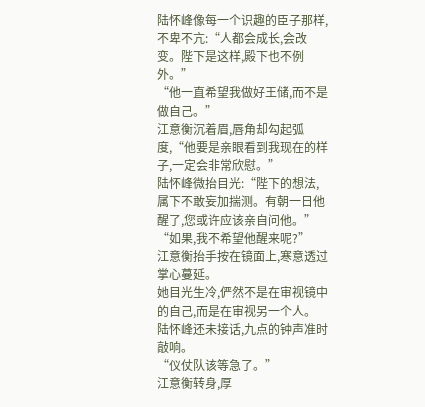陆怀峰像每一个识趣的臣子那样,不卑不亢:“人都会成长,会改变。陛下是这样,殿下也不例外。”
“他一直希望我做好王储,而不是做自己。”
江意衡沉着眉,唇角却勾起弧度,“他要是亲眼看到我现在的样子,一定会非常欣慰。”
陆怀峰微抬目光:“陛下的想法,属下不敢妄加揣测。有朝一日他醒了,您或许应该亲自问他。”
“如果,我不希望他醒来呢?”
江意衡抬手按在镜面上,寒意透过掌心蔓延。
她目光生冷,俨然不是在审视镜中的自己,而是在审视另一个人。
陆怀峰还未接话,九点的钟声准时敲响。
“仪仗队该等急了。”
江意衡转身,厚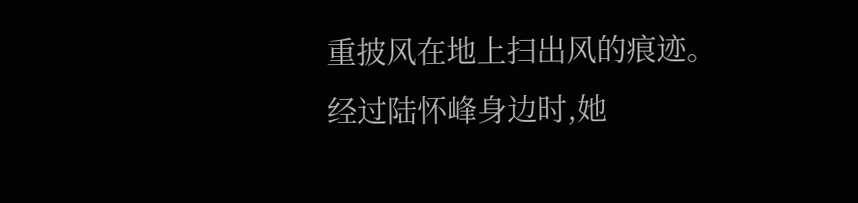重披风在地上扫出风的痕迹。
经过陆怀峰身边时,她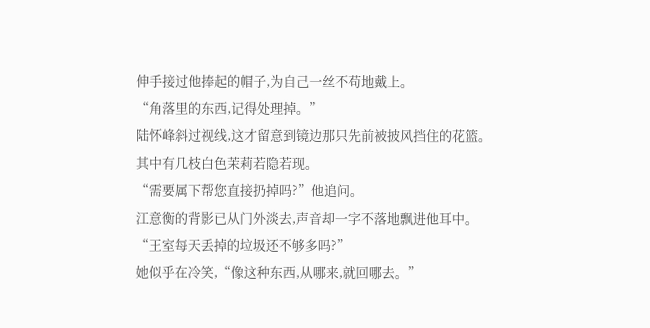伸手接过他捧起的帽子,为自己一丝不苟地戴上。
“角落里的东西,记得处理掉。”
陆怀峰斜过视线,这才留意到镜边那只先前被披风挡住的花篮。
其中有几枝白色茉莉若隐若现。
“需要属下帮您直接扔掉吗?”他追问。
江意衡的背影已从门外淡去,声音却一字不落地飘进他耳中。
“王室每天丢掉的垃圾还不够多吗?”
她似乎在冷笑,“像这种东西,从哪来,就回哪去。”